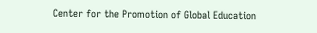Center for the Promotion of Global Education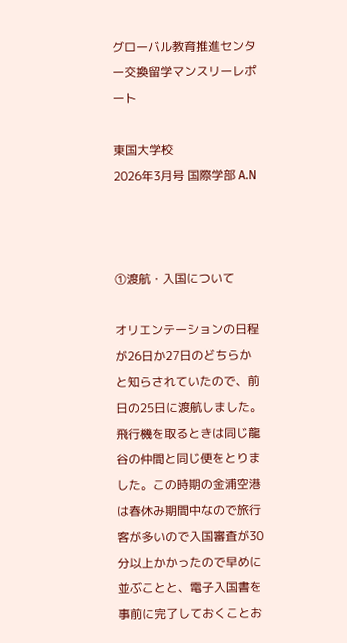グローバル教育推進センター交換留学マンスリーレポート

東国大学校
2026年3月号 国際学部 A.N



①渡航・入国について

オリエンテーションの日程が26日か27日のどちらかと知らされていたので、前日の25日に渡航しました。飛行機を取るときは同じ龍谷の仲間と同じ便をとりました。この時期の金浦空港は春休み期間中なので旅行客が多いので入国審査が30分以上かかったので早めに並ぶことと、電子入国書を事前に完了しておくことお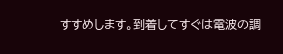すすめします。到着してすぐは電波の調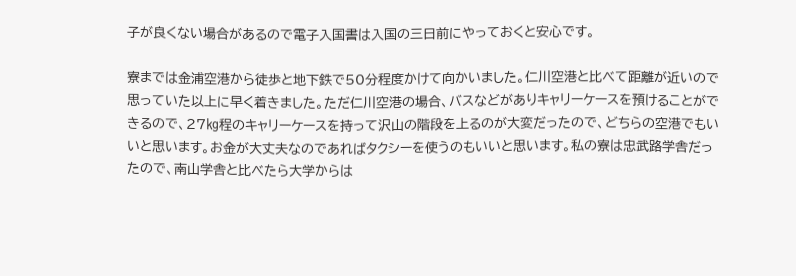子が良くない場合があるので電子入国書は入国の三日前にやっておくと安心です。

寮までは金浦空港から徒歩と地下鉄で50分程度かけて向かいました。仁川空港と比べて距離が近いので思っていた以上に早く着きました。ただ仁川空港の場合、バスなどがありキャリーケースを預けることができるので、27㎏程のキャリーケースを持って沢山の階段を上るのが大変だったので、どちらの空港でもいいと思います。お金が大丈夫なのであればタクシーを使うのもいいと思います。私の寮は忠武路学舎だったので、南山学舎と比べたら大学からは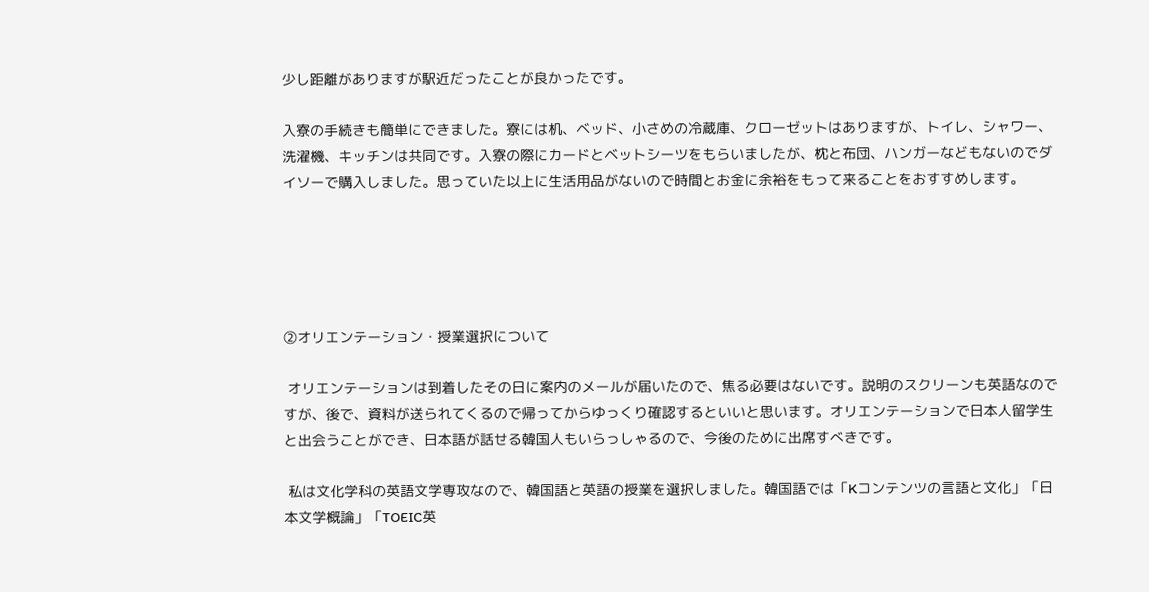少し距離がありますが駅近だったことが良かったです。

入寮の手続きも簡単にできました。寮には机、ベッド、小さめの冷蔵庫、クローゼットはありますが、トイレ、シャワー、洗濯機、キッチンは共同です。入寮の際にカードとベットシーツをもらいましたが、枕と布団、ハンガーなどもないのでダイソーで購入しました。思っていた以上に生活用品がないので時間とお金に余裕をもって来ることをおすすめします。





②オリエンテーション・授業選択について

 オリエンテーションは到着したその日に案内のメールが届いたので、焦る必要はないです。説明のスクリーンも英語なのですが、後で、資料が送られてくるので帰ってからゆっくり確認するといいと思います。オリエンテーションで日本人留学生と出会うことができ、日本語が話せる韓国人もいらっしゃるので、今後のために出席すべきです。

 私は文化学科の英語文学専攻なので、韓国語と英語の授業を選択しました。韓国語では「Kコンテンツの言語と文化」「日本文学概論」「TOEIC英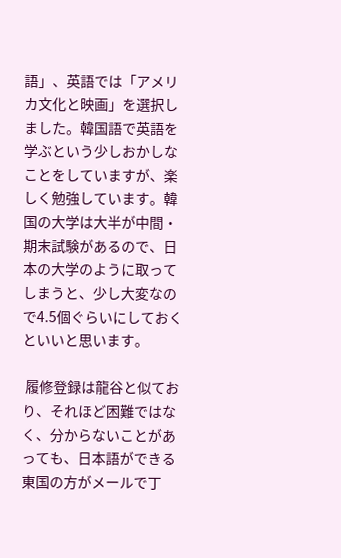語」、英語では「アメリカ文化と映画」を選択しました。韓国語で英語を学ぶという少しおかしなことをしていますが、楽しく勉強しています。韓国の大学は大半が中間・期末試験があるので、日本の大学のように取ってしまうと、少し大変なので4.5個ぐらいにしておくといいと思います。

 履修登録は龍谷と似ており、それほど困難ではなく、分からないことがあっても、日本語ができる東国の方がメールで丁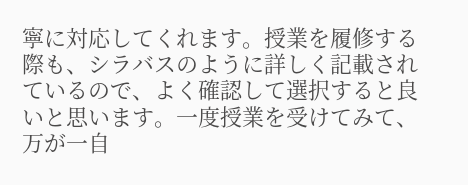寧に対応してくれます。授業を履修する際も、シラバスのように詳しく記載されているので、よく確認して選択すると良いと思います。一度授業を受けてみて、万が一自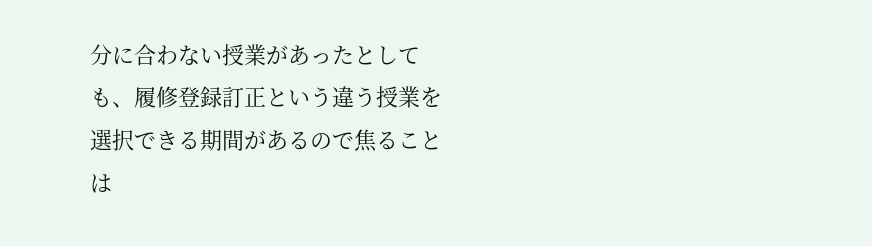分に合わない授業があったとしても、履修登録訂正という違う授業を選択できる期間があるので焦ることは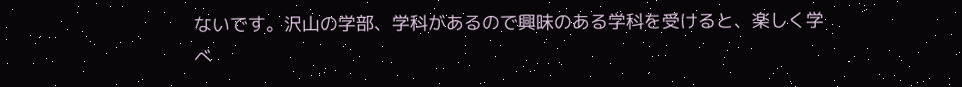ないです。沢山の学部、学科があるので興味のある学科を受けると、楽しく学べ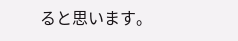ると思います。